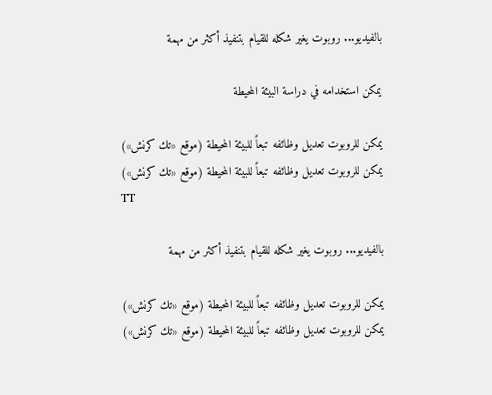بالفيديو... روبوت يغير شكله للقيام بتنفيذ أكثر من مهمة

يمكن استخدامه في دراسة البيئة المحيطة

يمكن للروبوت تعديل وظائفه تبعاً للبيئة المحيطة (موقع «تك كرنش»)
يمكن للروبوت تعديل وظائفه تبعاً للبيئة المحيطة (موقع «تك كرنش»)
TT

بالفيديو... روبوت يغير شكله للقيام بتنفيذ أكثر من مهمة

يمكن للروبوت تعديل وظائفه تبعاً للبيئة المحيطة (موقع «تك كرنش»)
يمكن للروبوت تعديل وظائفه تبعاً للبيئة المحيطة (موقع «تك كرنش»)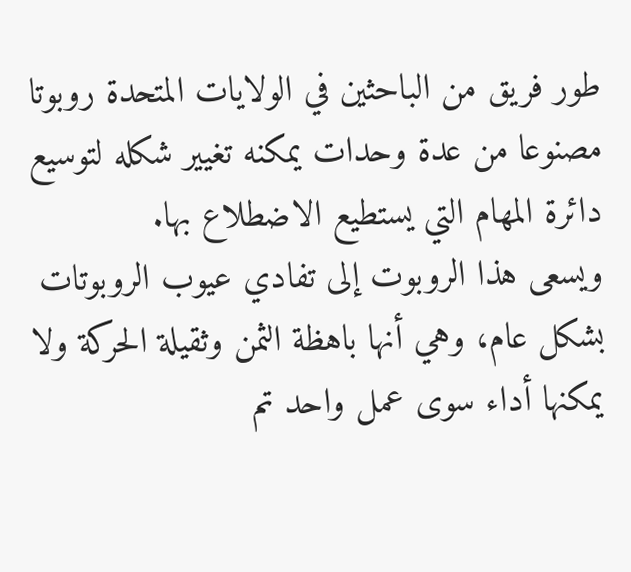طور فريق من الباحثين في الولايات المتحدة روبوتا مصنوعا من عدة وحدات يمكنه تغيير شكله لتوسيع دائرة المهام التي يستطيع الاضطلاع بها.
ويسعى هذا الروبوت إلى تفادي عيوب الروبوتات بشكل عام، وهي أنها باهظة الثمن وثقيلة الحركة ولا يمكنها أداء سوى عمل واحد تم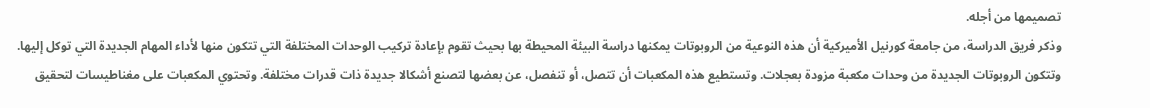تصميمها من أجله.
وذكر فريق الدراسة، من جامعة كورنيل الأميركية أن هذه النوعية من الروبوتات يمكنها دراسة البيئة المحيطة بها بحيث تقوم بإعادة تركيب الوحدات المختلفة التي تتكون منها لأداء المهام الجديدة التي توكل إليها.
وتتكون الروبوتات الجديدة من وحدات مكعبة مزودة بعجلات. وتستطيع هذه المكعبات أن تتصل، أو تنفصل، عن بعضها لتصنع أشكالا جديدة ذات قدرات مختلفة. وتحتوي المكعبات على مغناطيسات لتحقيق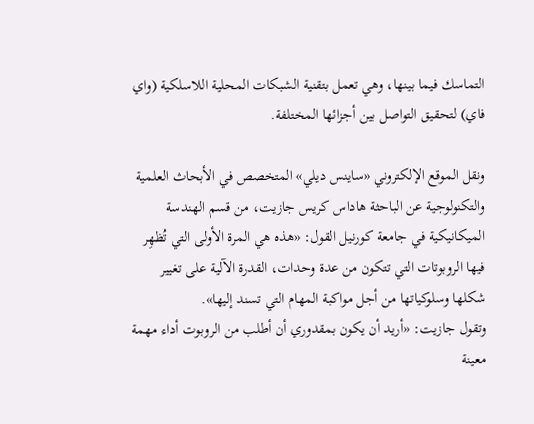التماسك فيما بينها، وهي تعمل بتقنية الشبكات المحلية اللاسلكية (واي فاي) لتحقيق التواصل بين أجزائها المختلفة.

ونقل الموقع الإلكتروني «ساينس ديلي» المتخصص في الأبحاث العلمية والتكنولوجية عن الباحثة هاداس كريس جازيت، من قسم الهندسة الميكانيكية في جامعة كورنيل القول: «هذه هي المرة الأولى التي تُظهِر فيها الروبوتات التي تتكون من عدة وحدات، القدرة الآلية على تغيير شكلها وسلوكياتها من أجل مواكبة المهام التي تسند إليها».
وتقول جازيت: «أريد أن يكون بمقدوري أن أطلب من الروبوت أداء مهمة معينة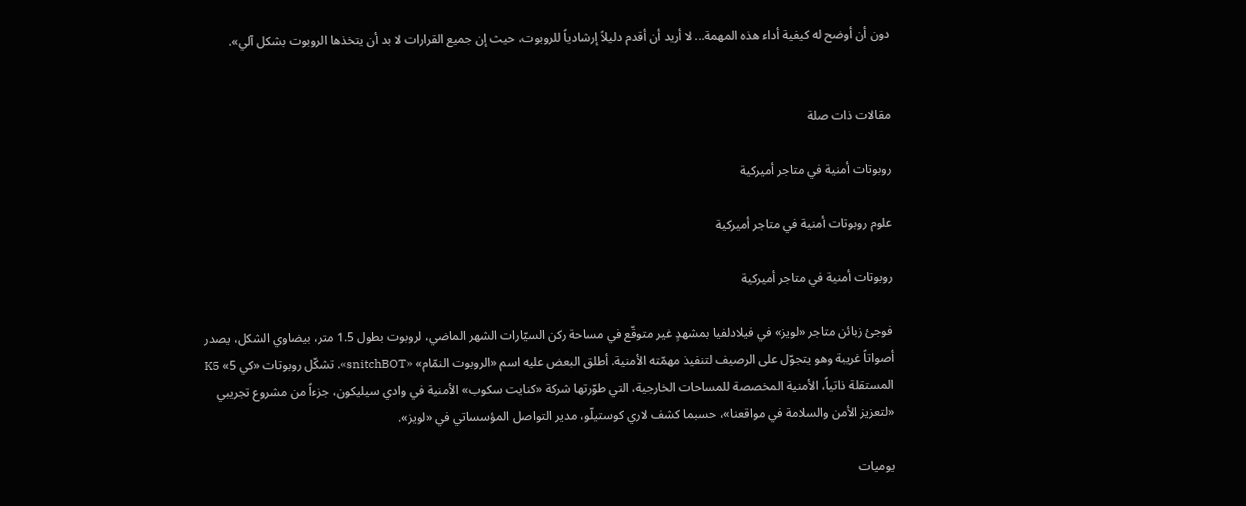دون أن أوضح له كيفية أداء هذه المهمة... لا أريد أن أقدم دليلاً إرشادياً للروبوت، حيث إن جميع القرارات لا بد أن يتخذها الروبوت بشكل آلي».


مقالات ذات صلة

روبوتات أمنية في متاجر أميركية

علوم روبوتات أمنية في متاجر أميركية

روبوتات أمنية في متاجر أميركية

فوجئ زبائن متاجر «لويز» في فيلادلفيا بمشهدٍ غير متوقّع في مساحة ركن السيّارات الشهر الماضي، لروبوت بطول 1.5 متر، بيضاوي الشكل، يصدر أصواتاً غريبة وهو يتجوّل على الرصيف لتنفيذ مهمّته الأمنية. أطلق البعض عليه اسم «الروبوت النمّام» «snitchBOT». تشكّل روبوتات «كي 5» K5 المستقلة ذاتياً، الأمنية المخصصة للمساحات الخارجية، التي طوّرتها شركة «كنايت سكوب» الأمنية في وادي سيليكون، جزءاً من مشروع تجريبي «لتعزيز الأمن والسلامة في مواقعنا»، حسبما كشف لاري كوستيلّو، مدير التواصل المؤسساتي في «لويز».

يوميات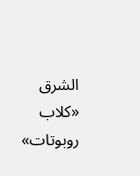الشرق «كلاب روبوتات»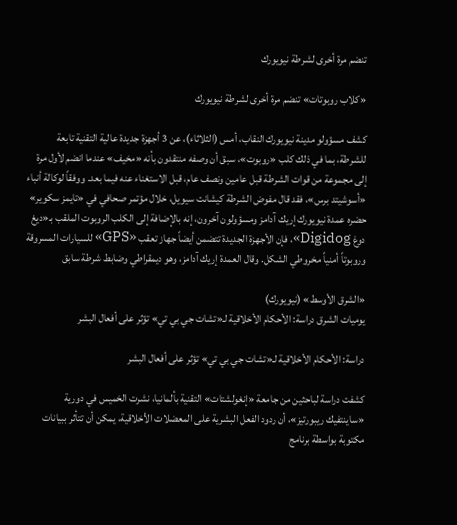تنضم مرة أخرى لشرطة نيويورك

«كلاب روبوتات» تنضم مرة أخرى لشرطة نيويورك

كشف مسؤولو مدينة نيويورك النقاب، أمس (الثلاثاء)، عن 3 أجهزة جديدة عالية التقنية تابعة للشرطة، بما في ذلك كلب «روبوت»، سبق أن وصفه منتقدون بأنه «مخيف» عندما انضم لأول مرة إلى مجموعة من قوات الشرطة قبل عامين ونصف عام، قبل الاستغناء عنه فيما بعد. ووفقاً لوكالة أنباء «أسوشيتد برس»، فقد قال مفوض الشرطة كيشانت سيويل، خلال مؤتمر صحافي في «تايمز سكوير» حضره عمدة نيويورك إريك آدامز ومسؤولون آخرون، إنه بالإضافة إلى الكلب الروبوت الملقب بـ«ديغ دوغ Digidog»، فإن الأجهزة الجديدة تتضمن أيضاً جهاز تعقب «GPS» للسيارات المسروقة وروبوتاً أمنياً مخروطي الشكل. وقال العمدة إريك آدامز، وهو ديمقراطي وضابط شرطة سابق

«الشرق الأوسط» (نيويورك)
يوميات الشرق دراسة: الأحكام الأخلاقية لـ«تشات جي بي تي» تؤثر على أفعال البشر

دراسة: الأحكام الأخلاقية لـ«تشات جي بي تي» تؤثر على أفعال البشر

كشفت دراسة لباحثين من جامعة «إنغولشتات» التقنية بألمانيا، نشرت الخميس في دورية «ساينتفيك ريبورتيز»، أن ردود الفعل البشرية على المعضلات الأخلاقية، يمكن أن تتأثر ببيانات مكتوبة بواسطة برنامج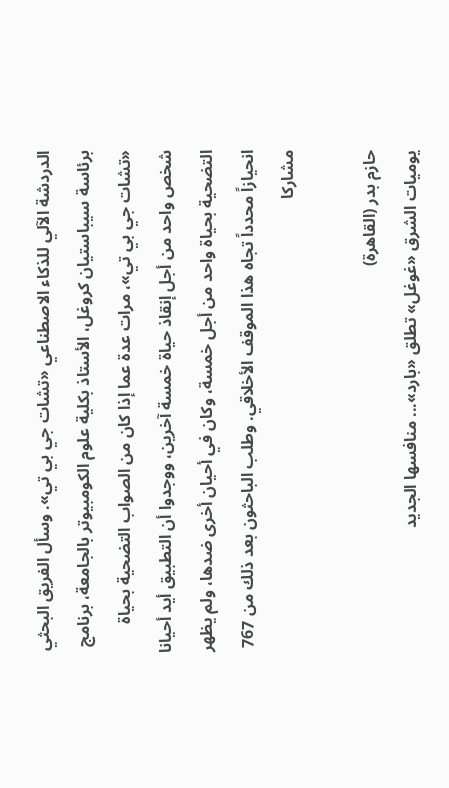الدردشة الآلي للذكاء الاصطناعي «تشات جي بي تي». وسأل الفريق البحثي برئاسة سيباستيان كروغل، الأستاذ بكلية علوم الكومبيوتر بالجامعة، برنامج «تشات جي بي تي»، مرات عدة عما إذا كان من الصواب التضحية بحياة شخص واحد من أجل إنقاذ حياة خمسة آخرين، ووجدوا أن التطبيق أيد أحيانا التضحية بحياة واحد من أجل خمسة، وكان في أحيان أخرى ضدها، ولم يظهر انحيازاً محدداً تجاه هذا الموقف الأخلاقي. وطلب الباحثون بعد ذلك من 767 مشاركا

حازم بدر (القاهرة)
يوميات الشرق «غوغل» تطلق «بارد»... منافسها الجديد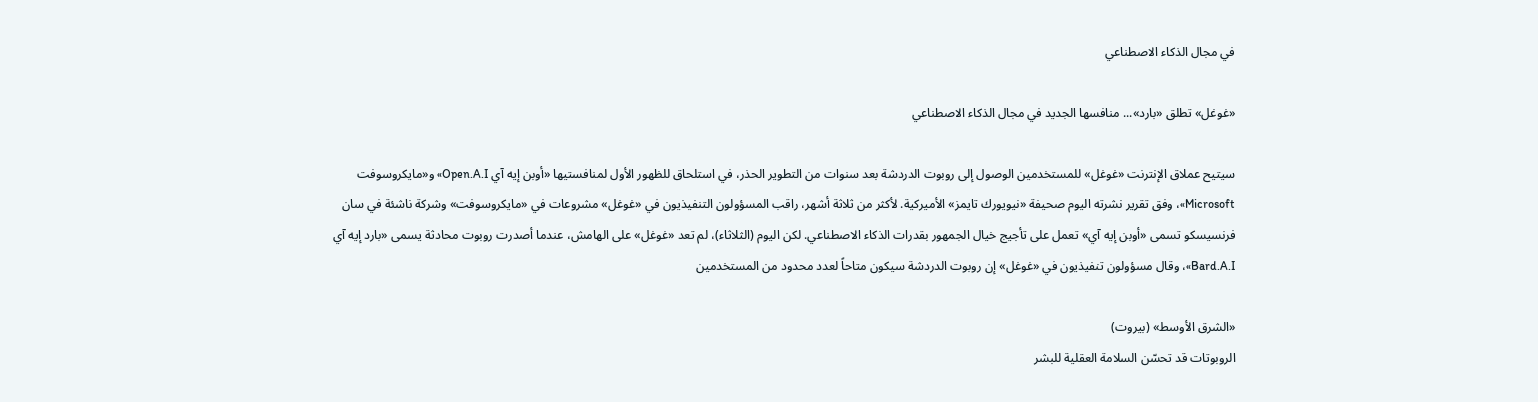في مجال الذكاء الاصطناعي

«غوغل» تطلق «بارد»... منافسها الجديد في مجال الذكاء الاصطناعي

سيتيح عملاق الإنترنت «غوغل» للمستخدمين الوصول إلى روبوت الدردشة بعد سنوات من التطوير الحذر، في استلحاق للظهور الأول لمنافستيها «أوبن إيه آي Open.A.I» و«مايكروسوفت Microsoft»، وفق تقرير نشرته اليوم صحيفة «نيويورك تايمز» الأميركية. لأكثر من ثلاثة أشهر، راقب المسؤولون التنفيذيون في «غوغل» مشروعات في «مايكروسوفت» وشركة ناشئة في سان فرنسيسكو تسمى «أوبن إيه آي» تعمل على تأجيج خيال الجمهور بقدرات الذكاء الاصطناعي. لكن اليوم (الثلاثاء)، لم تعد «غوغل» على الهامش، عندما أصدرت روبوت محادثة يسمى «بارد إيه آي Bard.A.I»، وقال مسؤولون تنفيذيون في «غوغل» إن روبوت الدردشة سيكون متاحاً لعدد محدود من المستخدمين

«الشرق الأوسط» (بيروت)
الروبوتات قد تحسّن السلامة العقلية للبشر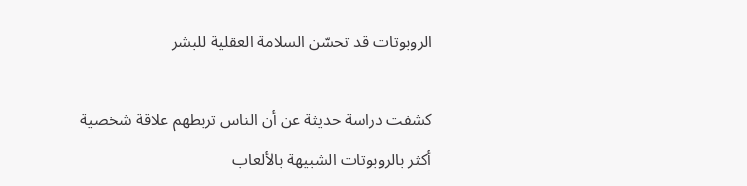الروبوتات قد تحسّن السلامة العقلية للبشر

كشفت دراسة حديثة عن أن الناس تربطهم علاقة شخصية أكثر بالروبوتات الشبيهة بالألعاب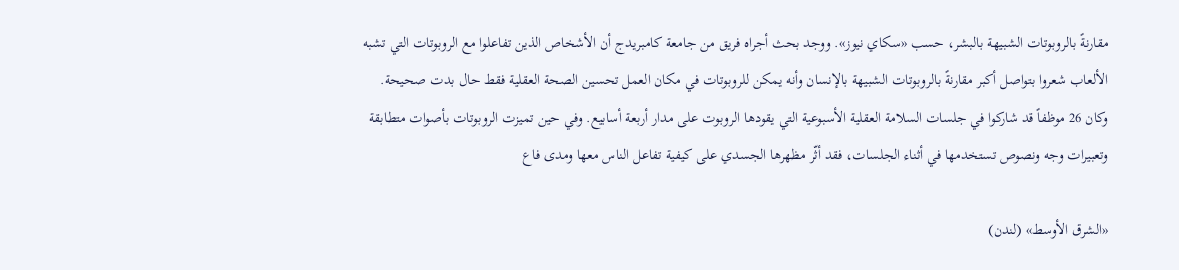مقارنةً بالروبوتات الشبيهة بالبشر، حسب «سكاي نيوز». ووجد بحث أجراه فريق من جامعة كامبريدج أن الأشخاص الذين تفاعلوا مع الروبوتات التي تشبه الألعاب شعروا بتواصل أكبر مقارنةً بالروبوتات الشبيهة بالإنسان وأنه يمكن للروبوتات في مكان العمل تحسين الصحة العقلية فقط حال بدت صحيحة. وكان 26 موظفاً قد شاركوا في جلسات السلامة العقلية الأسبوعية التي يقودها الروبوت على مدار أربعة أسابيع. وفي حين تميزت الروبوتات بأصوات متطابقة وتعبيرات وجه ونصوص تستخدمها في أثناء الجلسات، فقد أثّر مظهرها الجسدي على كيفية تفاعل الناس معها ومدى فاع

«الشرق الأوسط» (لندن)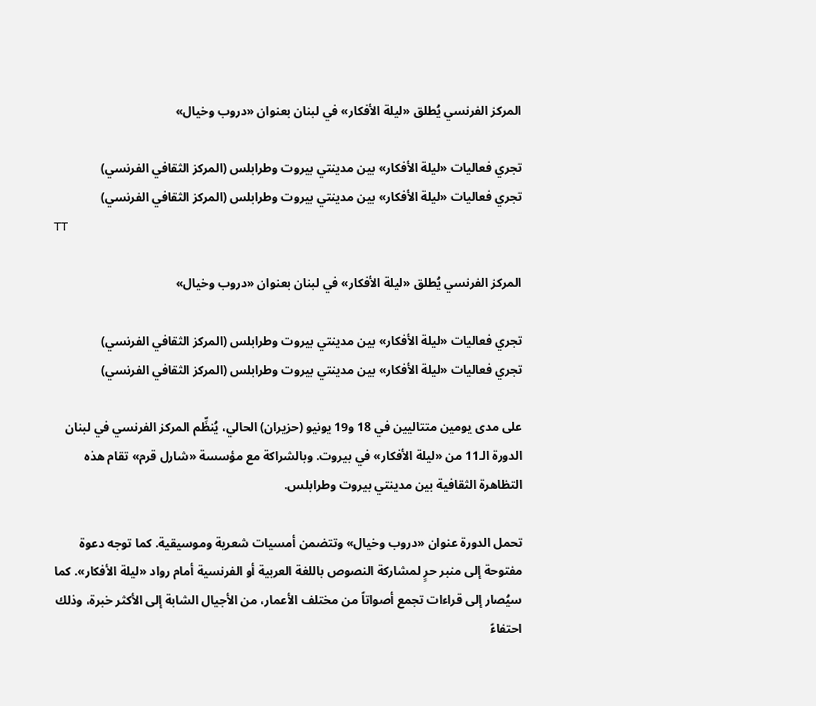المركز الفرنسي يُطلق «ليلة الأفكار» في لبنان بعنوان «دروب وخيال»

تجري فعاليات «ليلة الأفكار» بين مدينتي بيروت وطرابلس (المركز الثقافي الفرنسي)
تجري فعاليات «ليلة الأفكار» بين مدينتي بيروت وطرابلس (المركز الثقافي الفرنسي)
TT

المركز الفرنسي يُطلق «ليلة الأفكار» في لبنان بعنوان «دروب وخيال»

تجري فعاليات «ليلة الأفكار» بين مدينتي بيروت وطرابلس (المركز الثقافي الفرنسي)
تجري فعاليات «ليلة الأفكار» بين مدينتي بيروت وطرابلس (المركز الثقافي الفرنسي)

على مدى يومين متتاليين في 18 و19 يونيو (حزيران) الحالي، يُنظِّم المركز الفرنسي في لبنان الدورة الـ11 من «ليلة الأفكار» في بيروت. وبالشراكة مع مؤسسة «شارل قرم» تقام هذه التظاهرة الثقافية بين مدينتي بيروت وطرابلس.

تحمل الدورة عنوان «دروب وخيال» وتتضمن أمسيات شعرية وموسيقية. كما توجه دعوة مفتوحة إلى منبر حرٍ لمشاركة النصوص باللغة العربية أو الفرنسية أمام رواد «ليلة الأفكار». كما سيُصار إلى قراءات تجمع أصواتاً من مختلف الأعمار، من الأجيال الشابة إلى الأكثر خبرة، وذلك احتفاءً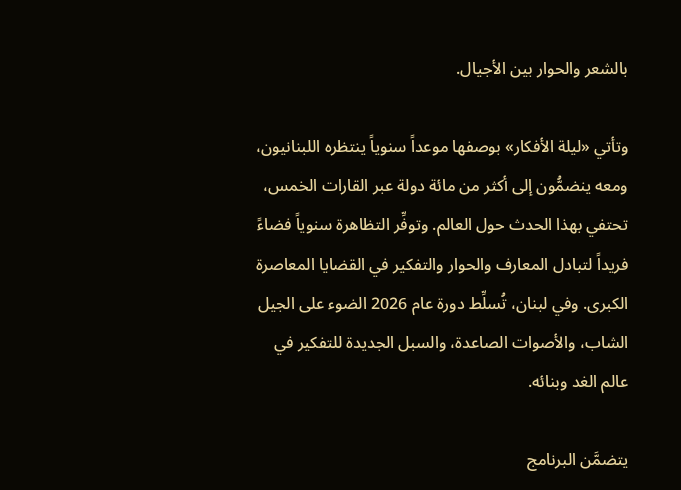بالشعر والحوار بين الأجيال.

وتأتي «ليلة الأفكار» بوصفها موعداً سنوياً ينتظره اللبنانيون، ومعه ينضمُّون إلى أكثر من مائة دولة عبر القارات الخمس، تحتفي بهذا الحدث حول العالم. وتوفِّر التظاهرة سنوياً فضاءً فريداً لتبادل المعارف والحوار والتفكير في القضايا المعاصرة الكبرى. وفي لبنان، تُسلِّط دورة عام 2026 الضوء على الجيل الشاب، والأصوات الصاعدة، والسبل الجديدة للتفكير في عالم الغد وبنائه.

يتضمَّن البرنامج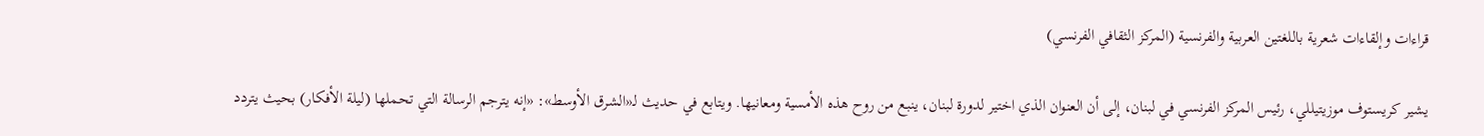قراءات وإلقاءات شعرية باللغتين العربية والفرنسية (المركز الثقافي الفرنسي)

يشير كريستوف موزيتيللي، رئيس المركز الفرنسي في لبنان، إلى أن العنوان الذي اختير لدورة لبنان، ينبع من روح هذه الأمسية ومعانيها. ويتابع في حديث لـ«الشرق الأوسط»: «إنه يترجم الرسالة التي تحملها (ليلة الأفكار) بحيث يتردد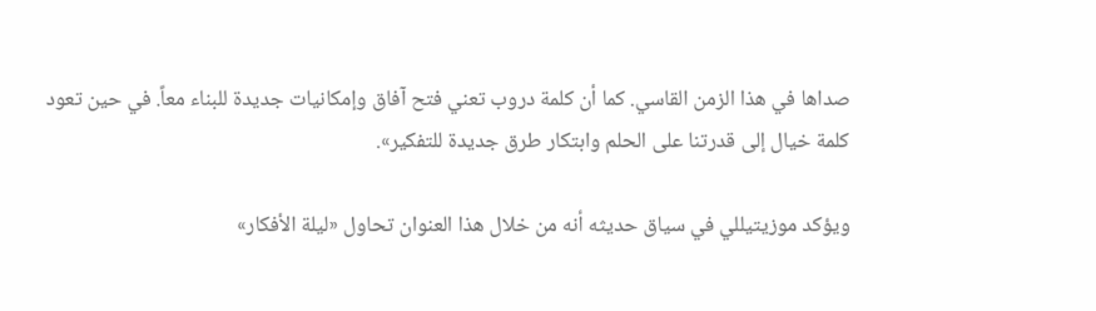صداها في هذا الزمن القاسي. كما أن كلمة دروب تعني فتح آفاق وإمكانيات جديدة للبناء معاً. في حين تعود كلمة خيال إلى قدرتنا على الحلم وابتكار طرق جديدة للتفكير».

ويؤكد موزيتيللي في سياق حديثه أنه من خلال هذا العنوان تحاول «ليلة الأفكار»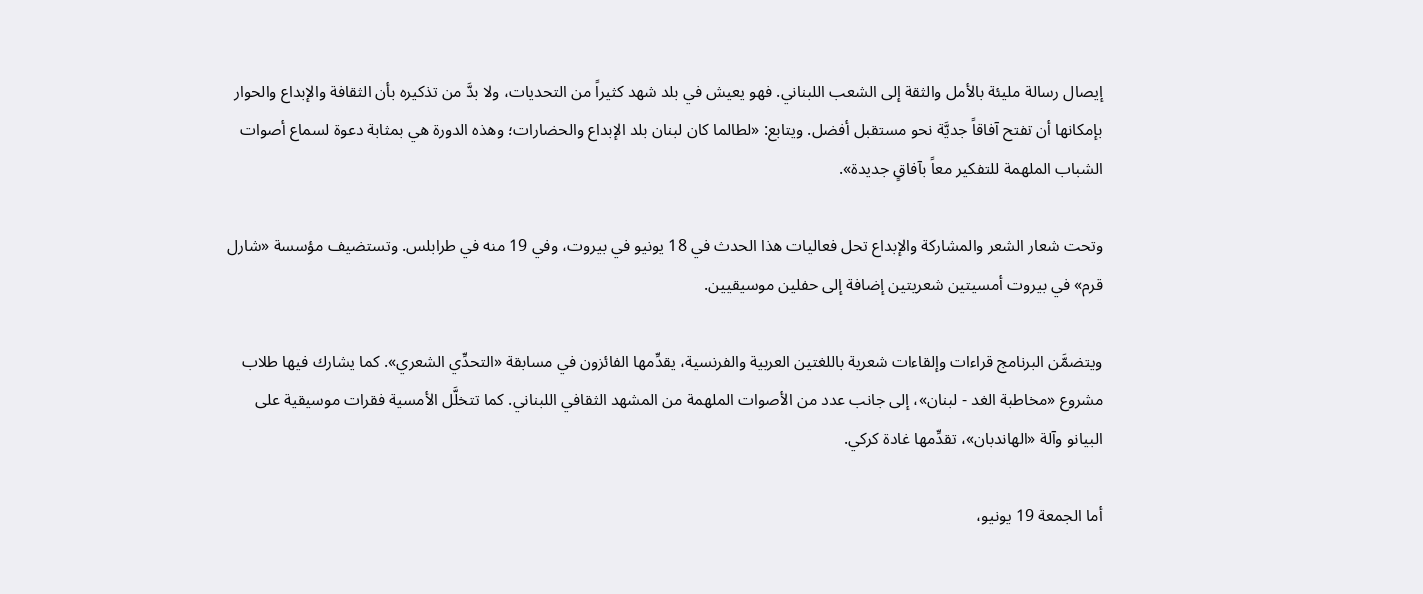إيصال رسالة مليئة بالأمل والثقة إلى الشعب اللبناني. فهو يعيش في بلد شهد كثيراً من التحديات، ولا بدَّ من تذكيره بأن الثقافة والإبداع والحوار بإمكانها أن تفتح آفاقاً جديَّة نحو مستقبل أفضل. ويتابع: «لطالما كان لبنان بلد الإبداع والحضارات؛ وهذه الدورة هي بمثابة دعوة لسماع أصوات الشباب الملهمة للتفكير معاً بآفاقٍ جديدة».

وتحت شعار الشعر والمشاركة والإبداع تحل فعاليات هذا الحدث في 18 يونيو في بيروت، وفي 19 منه في طرابلس. وتستضيف مؤسسة «شارل قرم» في بيروت أمسيتين شعريتين إضافة إلى حفلين موسيقيين.

ويتضمَّن البرنامج قراءات وإلقاءات شعرية باللغتين العربية والفرنسية، يقدِّمها الفائزون في مسابقة «التحدِّي الشعري». كما يشارك فيها طلاب مشروع «مخاطبة الغد - لبنان»، إلى جانب عدد من الأصوات الملهمة من المشهد الثقافي اللبناني. كما تتخلَّل الأمسية فقرات موسيقية على البيانو وآلة «الهاندبان»، تقدِّمها غادة كركي.

أما الجمعة 19 يونيو،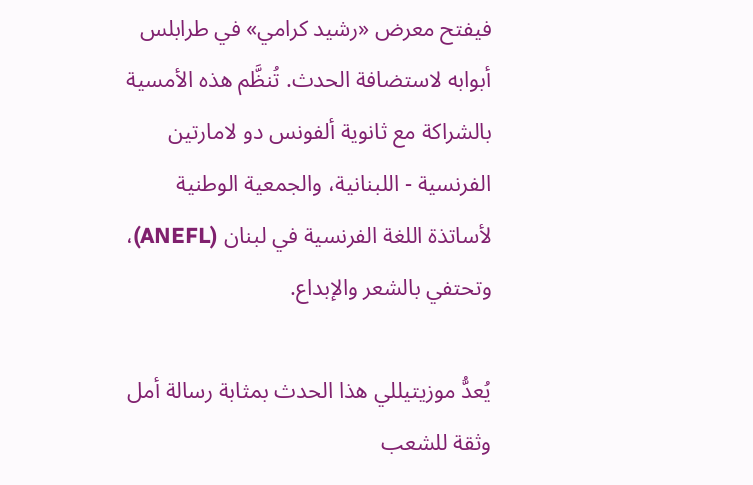فيفتح معرض «رشيد كرامي» في طرابلس أبوابه لاستضافة الحدث. تُنظَّم هذه الأمسية بالشراكة مع ثانوية ألفونس دو لامارتين الفرنسية - اللبنانية، والجمعية الوطنية لأساتذة اللغة الفرنسية في لبنان (ANEFL)، وتحتفي بالشعر والإبداع.

يُعدُّ موزيتيللي هذا الحدث بمثابة رسالة أمل وثقة للشعب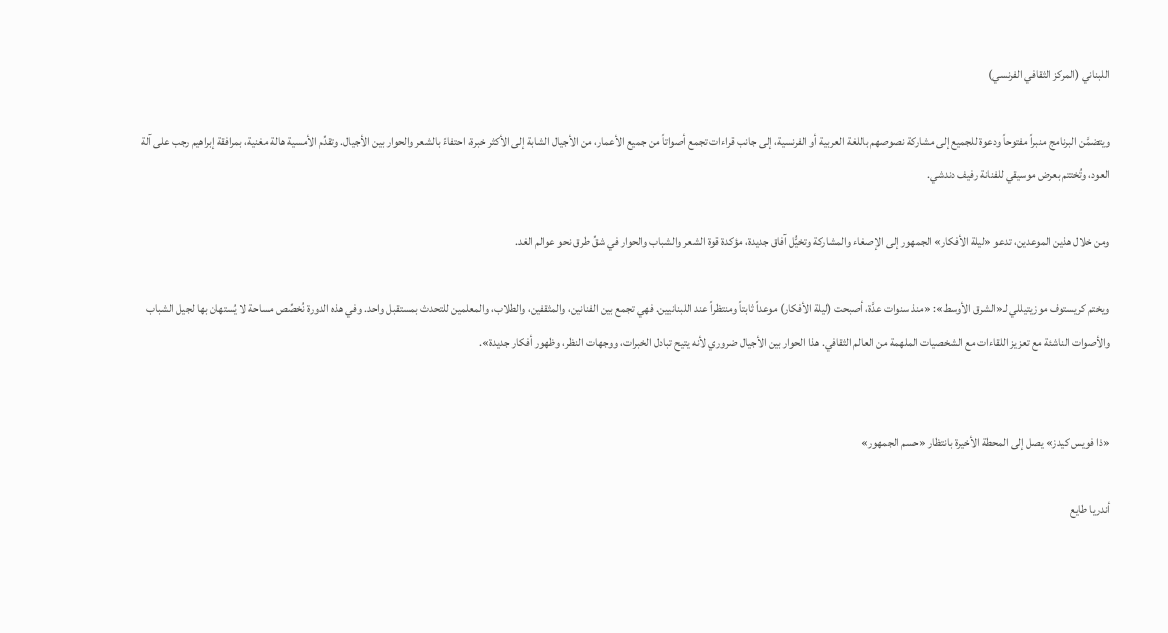اللبناني (المركز الثقافي الفرنسي)

ويتضمَّن البرنامج منبراً مفتوحاً ودعوة للجميع إلى مشاركة نصوصهم باللغة العربية أو الفرنسية، إلى جانب قراءات تجمع أصواتاً من جميع الأعمار، من الأجيال الشابة إلى الأكثر خبرة، احتفاءً بالشعر والحوار بين الأجيال. وتقدِّم الأمسية هالة مغنية، بمرافقة إبراهيم رجب على آلة العود، وتُختتم بعرض موسيقي للفنانة رفيف دندشي.

ومن خلال هذين الموعدين، تدعو «ليلة الأفكار» الجمهور إلى الإصغاء والمشاركة وتخيُّل آفاق جديدة، مؤكدة قوة الشعر والشباب والحوار في شقِّ طرق نحو عوالم الغد.

ويختم كريستوف موزيتيللي لـ«الشرق الأوسط»: «منذ سنوات عدَّة، أصبحت (ليلة الأفكار) موعداً ثابتاً ومنتظراً عند اللبنانيين. فهي تجمع بين الفنانين، والمثقفين، والطلاب، والمعلمين للتحدث بمستقبل واحد. وفي هذه الدورة نُخصِّص مساحة لا يُستهان بها لجيل الشباب والأصوات الناشئة مع تعزيز اللقاءات مع الشخصيات الملهمة من العالم الثقافي. هذا الحوار بين الأجيال ضروري لأنه يتيح تبادل الخبرات، ووجهات النظر، وظهور أفكار جديدة».


«ذا فويس كيدز» يصل إلى المحطة الأخيرة بانتظار «حسم الجمهور»

أندريا طايع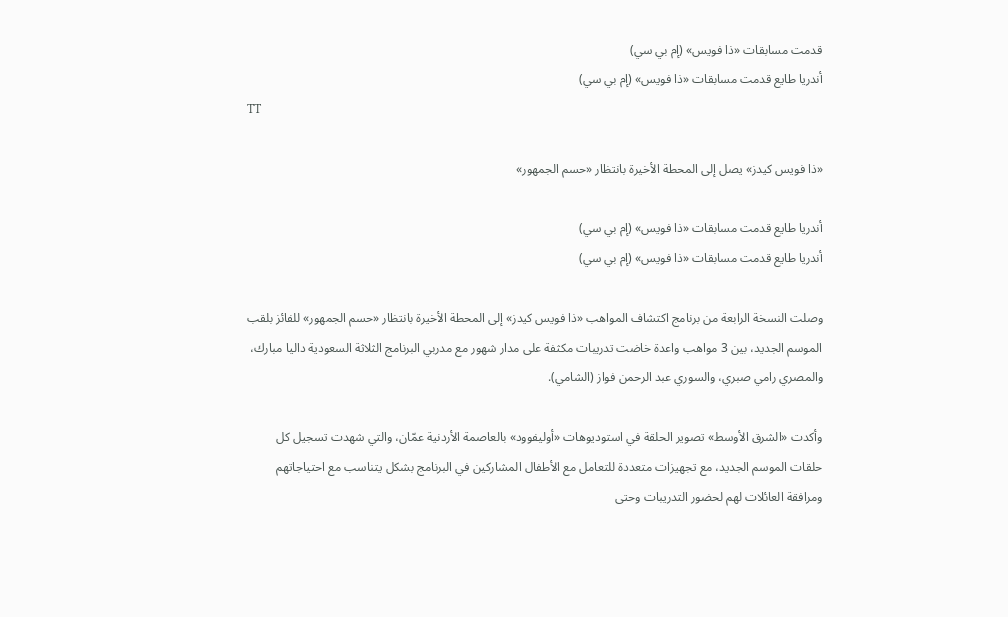قدمت مسابقات «ذا فويس» (إم بي سي)
أندريا طايع قدمت مسابقات «ذا فويس» (إم بي سي)
TT

«ذا فويس كيدز» يصل إلى المحطة الأخيرة بانتظار «حسم الجمهور»

أندريا طايع قدمت مسابقات «ذا فويس» (إم بي سي)
أندريا طايع قدمت مسابقات «ذا فويس» (إم بي سي)

وصلت النسخة الرابعة من برنامج اكتشاف المواهب «ذا فويس كيدز» إلى المحطة الأخيرة بانتظار «حسم الجمهور» للفائز بلقب الموسم الجديد، بين 3 مواهب واعدة خاضت تدريبات مكثفة على مدار شهور مع مدربي البرنامج الثلاثة السعودية داليا مبارك، والمصري رامي صبري، والسوري عبد الرحمن فواز (الشامي).

وأكدت «الشرق الأوسط» تصوير الحلقة في استوديوهات «أوليفوود» بالعاصمة الأردنية عمّان، والتي شهدت تسجيل كل حلقات الموسم الجديد، مع تجهيزات متعددة للتعامل مع الأطفال المشاركين في البرنامج بشكل يتناسب مع احتياجاتهم ومرافقة العائلات لهم لحضور التدريبات وحتى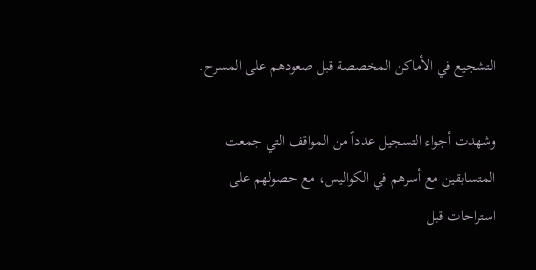التشجيع في الأماكن المخصصة قبل صعودهم على المسرح.

وشهدت أجواء التسجيل عدداً من المواقف التي جمعت المتسابقين مع أسرهم في الكواليس، مع حصولهم على استراحات قبل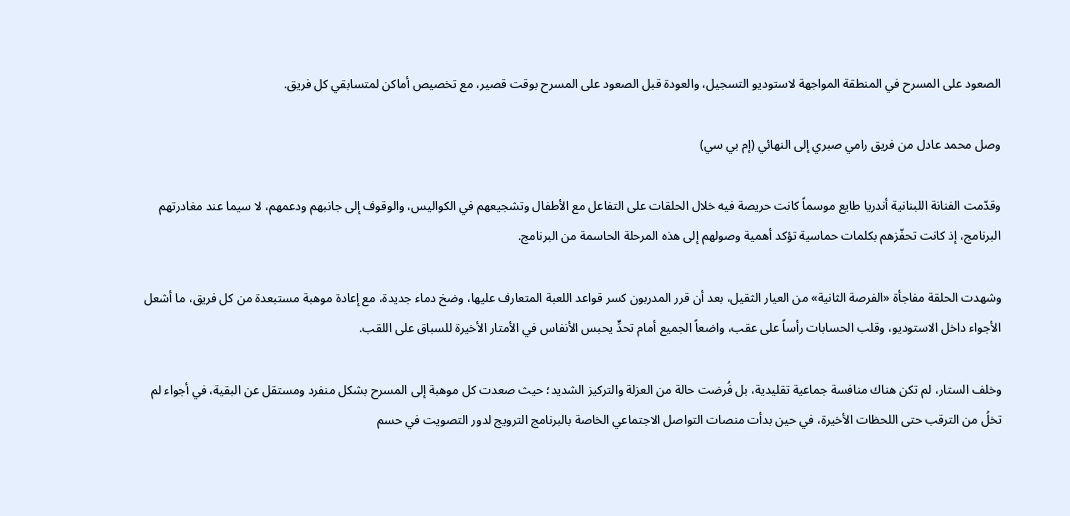الصعود على المسرح في المنطقة المواجهة لاستوديو التسجيل، والعودة قبل الصعود على المسرح بوقت قصير، مع تخصيص أماكن لمتسابقي كل فريق.

وصل محمد عادل من فريق رامي صبري إلى النهائي (إم بي سي)

وقدّمت الفنانة اللبنانية أندريا طايع موسماً كانت حريصة فيه خلال الحلقات على التفاعل مع الأطفال وتشجيعهم في الكواليس، والوقوف إلى جانبهم ودعمهم، لا سيما عند مغادرتهم البرنامج، إذ كانت تحفّزهم بكلمات حماسية تؤكد أهمية وصولهم إلى هذه المرحلة الحاسمة من البرنامج.

وشهدت الحلقة مفاجأة «الفرصة الثانية» من العيار الثقيل، بعد أن قرر المدربون كسر قواعد اللعبة المتعارف عليها، وضخ دماء جديدة، مع إعادة موهبة مستبعدة من كل فريق، ما أشعل الأجواء داخل الاستوديو، وقلب الحسابات رأساً على عقب، واضعاً الجميع أمام تحدٍّ يحبس الأنفاس في الأمتار الأخيرة للسباق على اللقب.

وخلف الستار، لم تكن هناك منافسة جماعية تقليدية، بل فُرضت حالة من العزلة والتركيز الشديد؛ حيث صعدت كل موهبة إلى المسرح بشكل منفرد ومستقل عن البقية، في أجواء لم تخلُ من الترقب حتى اللحظات الأخيرة، في حين بدأت منصات التواصل الاجتماعي الخاصة بالبرنامج الترويج لدور التصويت في حسم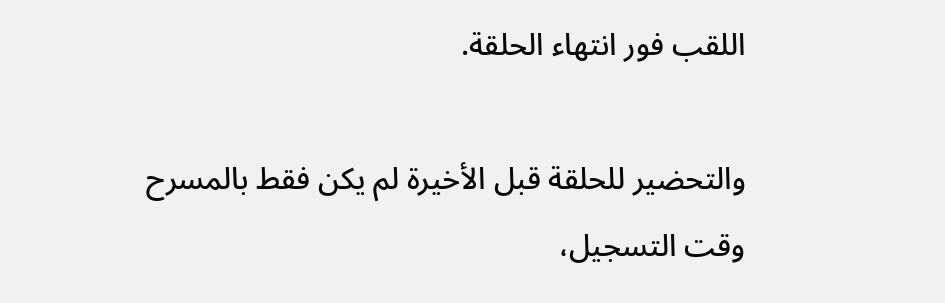اللقب فور انتهاء الحلقة.

والتحضير للحلقة قبل الأخيرة لم يكن فقط بالمسرح وقت التسجيل،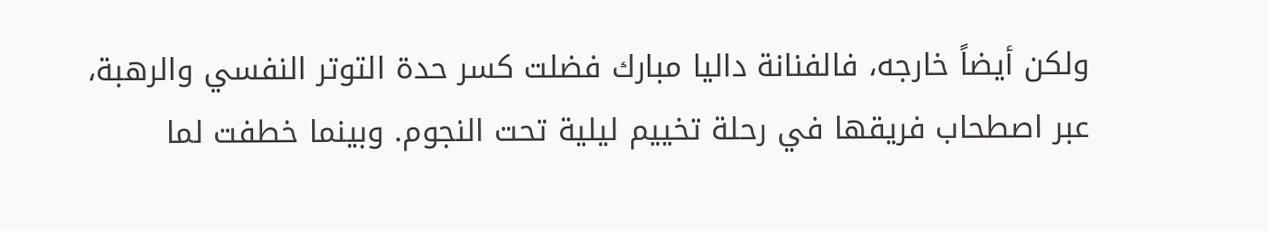ولكن أيضاً خارجه، فالفنانة داليا مبارك فضلت كسر حدة التوتر النفسي والرهبة، عبر اصطحاب فريقها في رحلة تخييم ليلية تحت النجوم. وبينما خطفت لما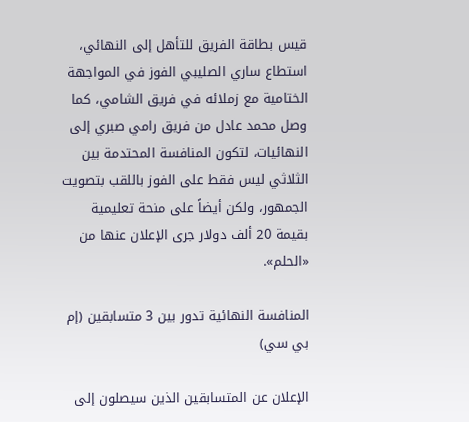قيس بطاقة الفريق للتأهل إلى النهائي، استطاع ساري الصليبي الفوز في المواجهة الختامية مع زملائه في فريق الشامي، كما وصل محمد عادل من فريق رامي صبري إلى النهائيات، لتكون المنافسة المحتدمة بين الثلاثي ليس فقط على الفوز باللقب بتصويت الجمهور، ولكن أيضاً على منحة تعليمية بقيمة 20 ألف دولار جرى الإعلان عنها من «الحلم».

المنافسة النهائية تدور بين 3 متسابقين (إم بي سي)

الإعلان عن المتسابقين الذين سيصلون إلى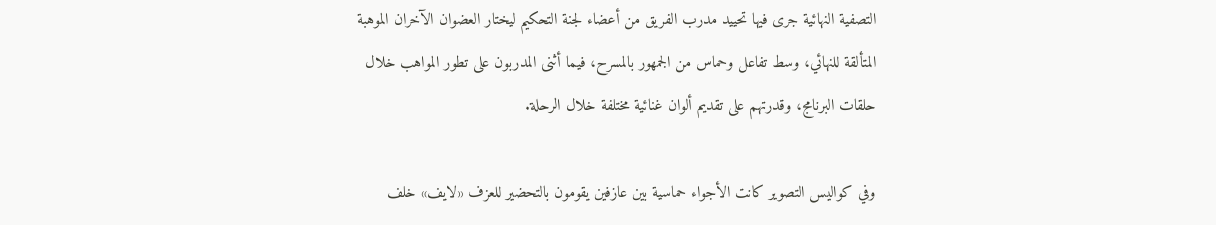التصفية النهائية جرى فيها تحييد مدرب الفريق من أعضاء لجنة التحكيم ليختار العضوان الآخران الموهبة المتألقة للنهائي، وسط تفاعل وحماس من الجمهور بالمسرح، فيما أثنى المدربون على تطور المواهب خلال حلقات البرنامج، وقدرتهم على تقديم ألوان غنائية مختلفة خلال الرحلة.

وفي كواليس التصوير كانت الأجواء حماسية بين عازفين يقومون بالتحضير للعزف «لايف» خلف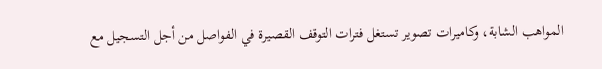المواهب الشابة، وكاميرات تصوير تستغل فترات التوقف القصيرة في الفواصل من أجل التسجيل مع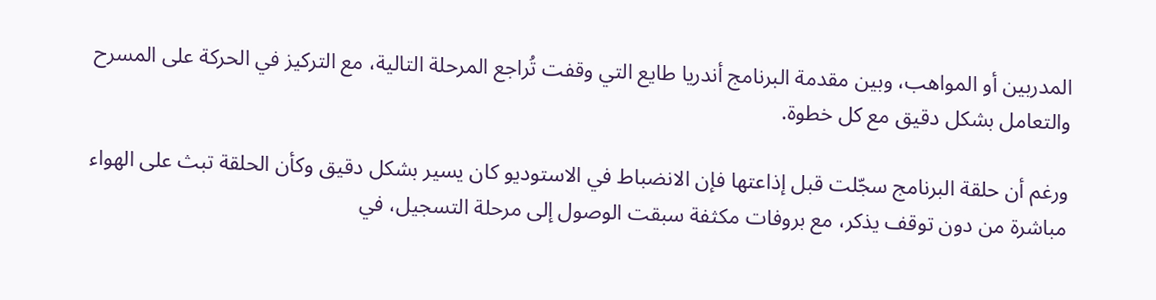المدربين أو المواهب، وبين مقدمة البرنامج أندريا طايع التي وقفت تُراجع المرحلة التالية، مع التركيز في الحركة على المسرح والتعامل بشكل دقيق مع كل خطوة.

ورغم أن حلقة البرنامج سجّلت قبل إذاعتها فإن الانضباط في الاستوديو كان يسير بشكل دقيق وكأن الحلقة تبث على الهواء مباشرة من دون توقف يذكر، مع بروفات مكثفة سبقت الوصول إلى مرحلة التسجيل، في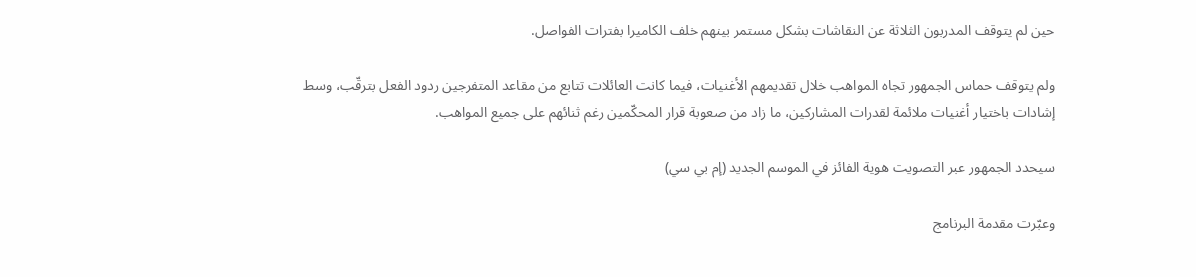حين لم يتوقف المدربون الثلاثة عن النقاشات بشكل مستمر بينهم خلف الكاميرا بفترات الفواصل.

ولم يتوقف حماس الجمهور تجاه المواهب خلال تقديمهم الأغنيات، فيما كانت العائلات تتابع من مقاعد المتفرجين ردود الفعل بترقّب، وسط إشادات باختيار أغنيات ملائمة لقدرات المشاركين، ما زاد من صعوبة قرار المحكّمين رغم ثنائهم على جميع المواهب.

سيحدد الجمهور عبر التصويت هوية الفائز في الموسم الجديد (إم بي سي)

وعبّرت مقدمة البرنامج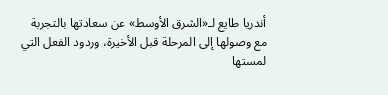أندريا طايع لـ«الشرق الأوسط» عن سعادتها بالتجربة مع وصولها إلى المرحلة قبل الأخيرة، وردود الفعل التي لمستها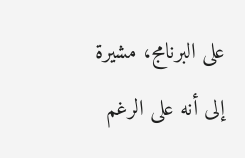على البرنامج، مشيرة إلى أنه على الرغم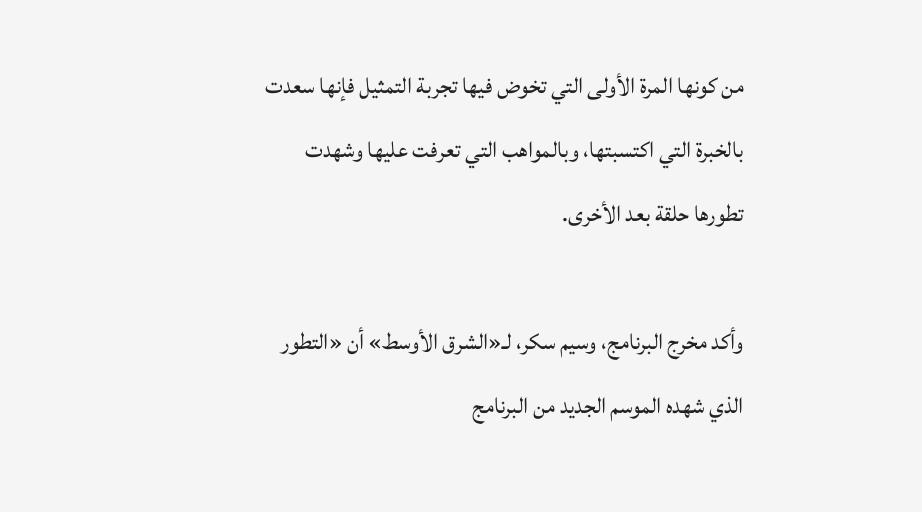من كونها المرة الأولى التي تخوض فيها تجربة التمثيل فإنها سعدت بالخبرة التي اكتسبتها، وبالمواهب التي تعرفت عليها وشهدت تطورها حلقة بعد الأخرى.

وأكد مخرج البرنامج، وسيم سكر، لـ«الشرق الأوسط» أن «التطور الذي شهده الموسم الجديد من البرنامج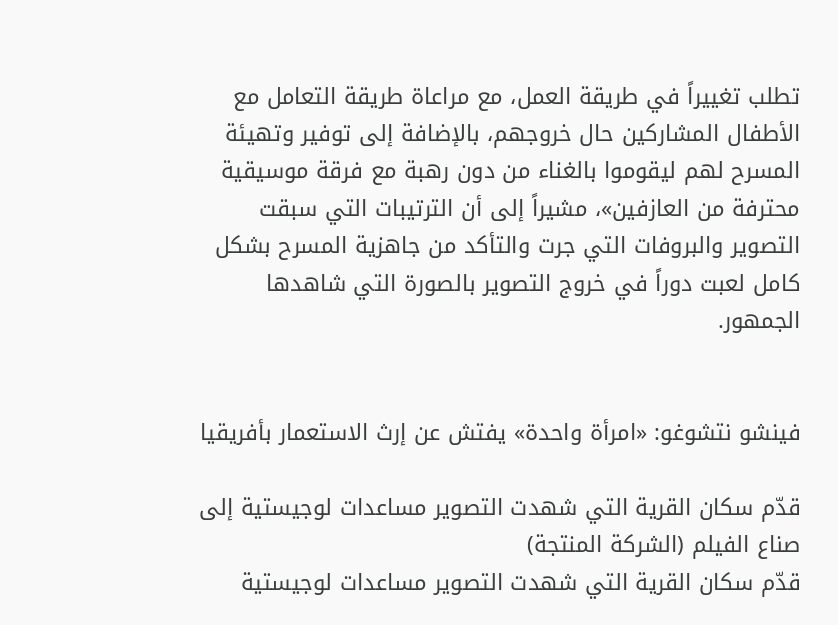تطلب تغييراً في طريقة العمل، مع مراعاة طريقة التعامل مع الأطفال المشاركين حال خروجهم، بالإضافة إلى توفير وتهيئة المسرح لهم ليقوموا بالغناء من دون رهبة مع فرقة موسيقية محترفة من العازفين»، مشيراً إلى أن الترتيبات التي سبقت التصوير والبروفات التي جرت والتأكد من جاهزية المسرح بشكل كامل لعبت دوراً في خروج التصوير بالصورة التي شاهدها الجمهور.


فينشو نتشوغو: «امرأة واحدة» يفتش عن إرث الاستعمار بأفريقيا

قدّم سكان القرية التي شهدت التصوير مساعدات لوجيستية إلى صناع الفيلم (الشركة المنتجة)
قدّم سكان القرية التي شهدت التصوير مساعدات لوجيستية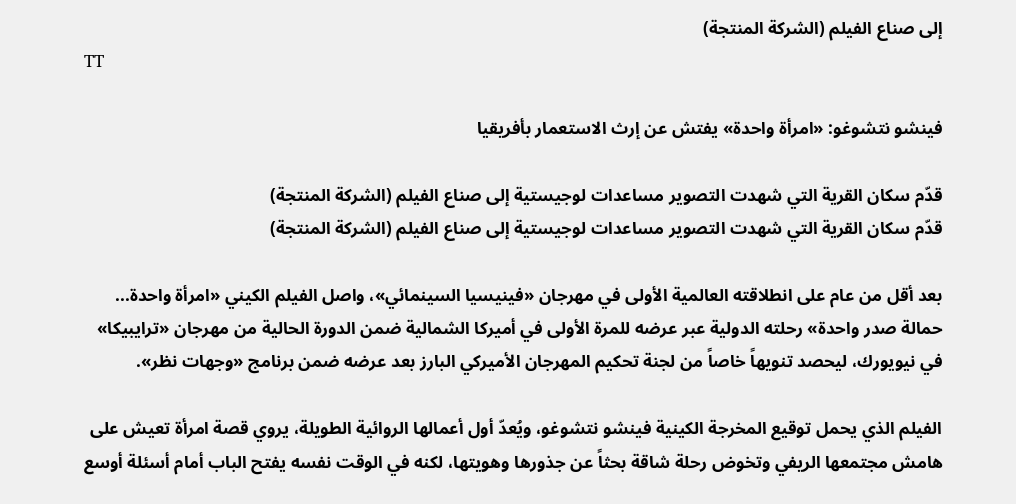إلى صناع الفيلم (الشركة المنتجة)
TT

فينشو نتشوغو: «امرأة واحدة» يفتش عن إرث الاستعمار بأفريقيا

قدّم سكان القرية التي شهدت التصوير مساعدات لوجيستية إلى صناع الفيلم (الشركة المنتجة)
قدّم سكان القرية التي شهدت التصوير مساعدات لوجيستية إلى صناع الفيلم (الشركة المنتجة)

بعد أقل من عام على انطلاقته العالمية الأولى في مهرجان «فينيسيا السينمائي»، واصل الفيلم الكيني «امرأة واحدة... حمالة صدر واحدة» رحلته الدولية عبر عرضه للمرة الأولى في أميركا الشمالية ضمن الدورة الحالية من مهرجان «ترايبيكا» في نيويورك، ليحصد تنويهاً خاصاً من لجنة تحكيم المهرجان الأميركي البارز بعد عرضه ضمن برنامج «وجهات نظر».

الفيلم الذي يحمل توقيع المخرجة الكينية فينشو نتشوغو، ويُعدّ أول أعمالها الروائية الطويلة، يروي قصة امرأة تعيش على هامش مجتمعها الريفي وتخوض رحلة شاقة بحثاً عن جذورها وهويتها، لكنه في الوقت نفسه يفتح الباب أمام أسئلة أوسع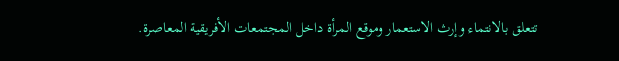تتعلق بالانتماء وإرث الاستعمار وموقع المرأة داخل المجتمعات الأفريقية المعاصرة.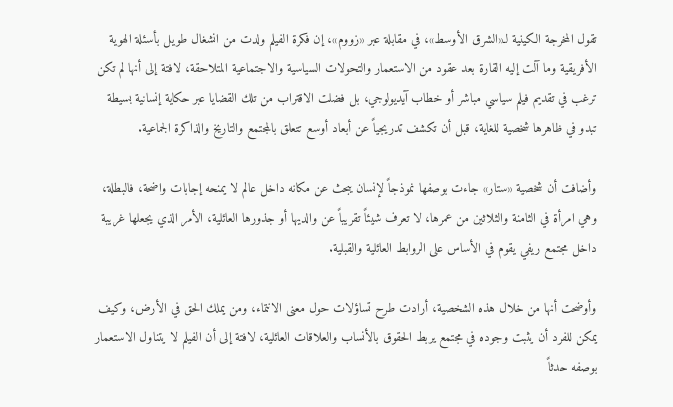تقول المخرجة الكينية لـ«الشرق الأوسط»، في مقابلة عبر «زووم»، إن فكرة الفيلم ولدت من انشغال طويل بأسئلة الهوية الأفريقية وما آلت إليه القارة بعد عقود من الاستعمار والتحولات السياسية والاجتماعية المتلاحقة، لافتة إلى أنها لم تكن ترغب في تقديم فيلم سياسي مباشر أو خطاب آيديولوجي، بل فضلت الاقتراب من تلك القضايا عبر حكاية إنسانية بسيطة تبدو في ظاهرها شخصية للغاية، قبل أن تكشف تدريجياً عن أبعاد أوسع تتعلق بالمجتمع والتاريخ والذاكرة الجماعية.

وأضافت أن شخصية «ستار» جاءت بوصفها نموذجاً لإنسان يبحث عن مكانه داخل عالم لا يمنحه إجابات واضحة، فالبطلة، وهي امرأة في الثامنة والثلاثين من عمرها، لا تعرف شيئاً تقريباً عن والديها أو جذورها العائلية، الأمر الذي يجعلها غريبة داخل مجتمع ريفي يقوم في الأساس على الروابط العائلية والقبلية.

وأوضحت أنها من خلال هذه الشخصية، أرادت طرح تساؤلات حول معنى الانتماء، ومن يملك الحق في الأرض، وكيف يمكن للفرد أن يثبت وجوده في مجتمع يربط الحقوق بالأنساب والعلاقات العائلية، لافتة إلى أن الفيلم لا يتناول الاستعمار بوصفه حدثاً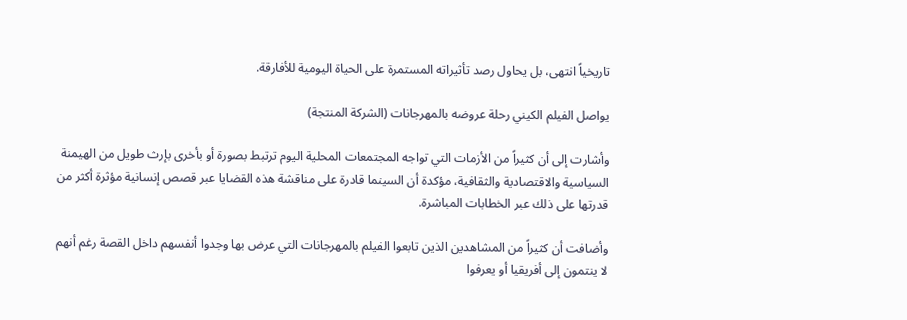تاريخياً انتهى، بل يحاول رصد تأثيراته المستمرة على الحياة اليومية للأفارقة.

يواصل الفيلم الكيني رحلة عروضه بالمهرجانات (الشركة المنتجة)

وأشارت إلى أن كثيراً من الأزمات التي تواجه المجتمعات المحلية اليوم ترتبط بصورة أو بأخرى بإرث طويل من الهيمنة السياسية والاقتصادية والثقافية، مؤكدة أن السينما قادرة على مناقشة هذه القضايا عبر قصص إنسانية مؤثرة أكثر من قدرتها على ذلك عبر الخطابات المباشرة.

وأضافت أن كثيراً من المشاهدين الذين تابعوا الفيلم بالمهرجانات التي عرض بها وجدوا أنفسهم داخل القصة رغم أنهم لا ينتمون إلى أفريقيا أو يعرفوا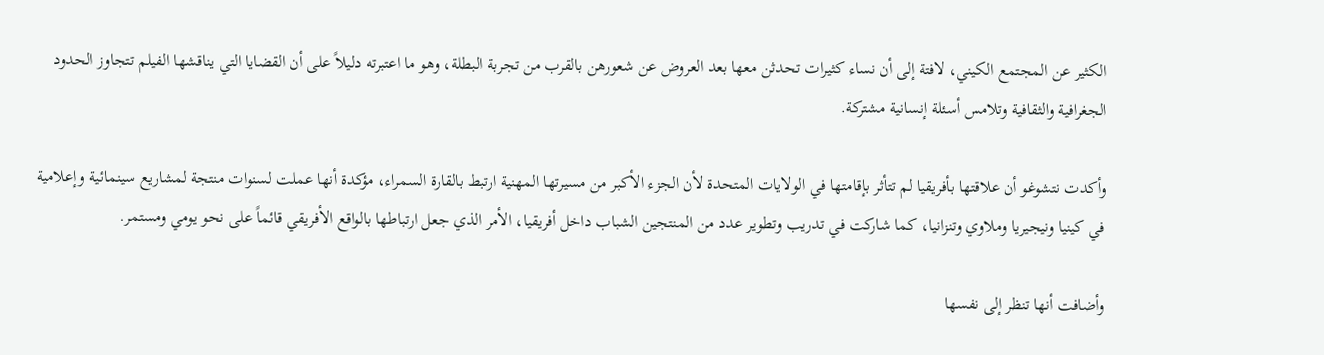الكثير عن المجتمع الكيني، لافتة إلى أن نساء كثيرات تحدثن معها بعد العروض عن شعورهن بالقرب من تجربة البطلة، وهو ما اعتبرته دليلاً على أن القضايا التي يناقشها الفيلم تتجاوز الحدود الجغرافية والثقافية وتلامس أسئلة إنسانية مشتركة.

وأكدت نتشوغو أن علاقتها بأفريقيا لم تتأثر بإقامتها في الولايات المتحدة لأن الجزء الأكبر من مسيرتها المهنية ارتبط بالقارة السمراء، مؤكدة أنها عملت لسنوات منتجة لمشاريع سينمائية وإعلامية في كينيا ونيجيريا وملاوي وتنزانيا، كما شاركت في تدريب وتطوير عدد من المنتجين الشباب داخل أفريقيا، الأمر الذي جعل ارتباطها بالواقع الأفريقي قائماً على نحو يومي ومستمر.

وأضافت أنها تنظر إلى نفسها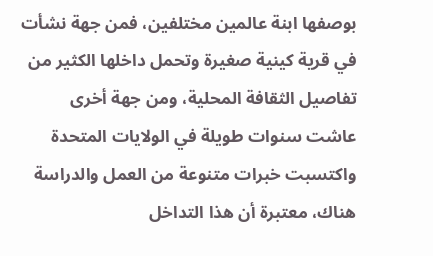بوصفها ابنة عالمين مختلفين، فمن جهة نشأت في قرية كينية صغيرة وتحمل داخلها الكثير من تفاصيل الثقافة المحلية، ومن جهة أخرى عاشت سنوات طويلة في الولايات المتحدة واكتسبت خبرات متنوعة من العمل والدراسة هناك، معتبرة أن هذا التداخل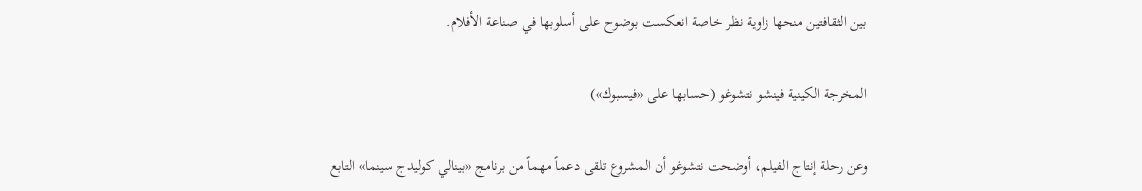بين الثقافتين منحها زاوية نظر خاصة انعكست بوضوح على أسلوبها في صناعة الأفلام.

المخرجة الكينية فينشو نتشوغو (حسابها على «فيسبوك»)

وعن رحلة إنتاج الفيلم، أوضحت نتشوغو أن المشروع تلقى دعماً مهماً من برنامج «بينالي كوليدج سينما» التابع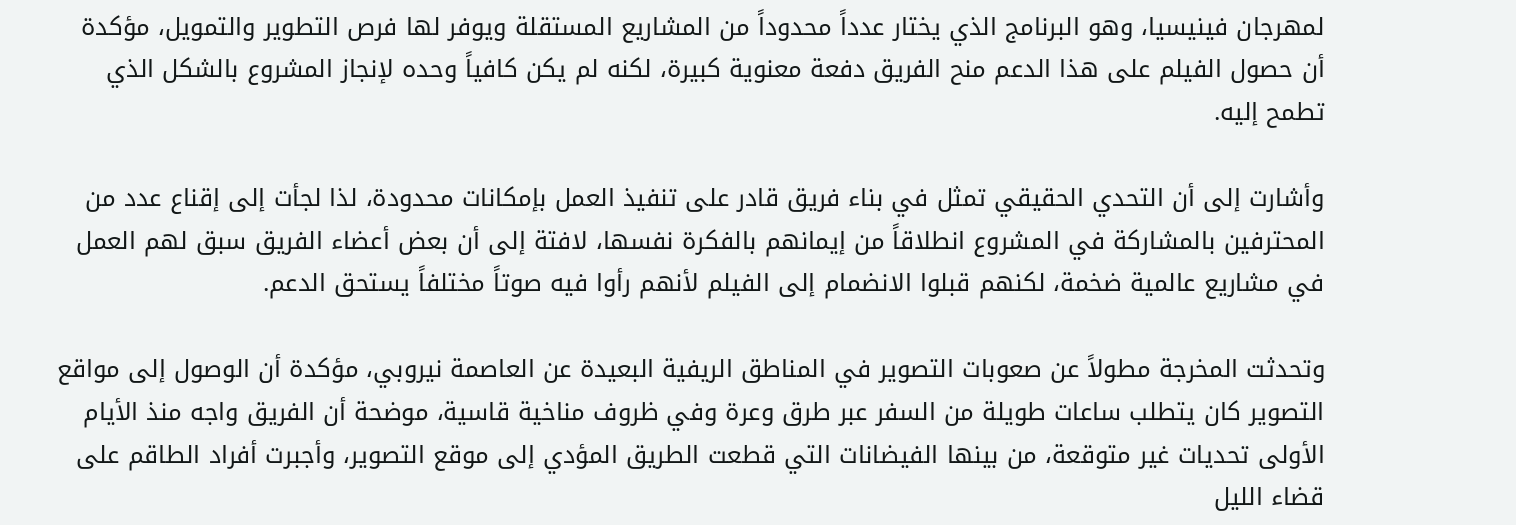لمهرجان فينيسيا، وهو البرنامج الذي يختار عدداً محدوداً من المشاريع المستقلة ويوفر لها فرص التطوير والتمويل، مؤكدة أن حصول الفيلم على هذا الدعم منح الفريق دفعة معنوية كبيرة، لكنه لم يكن كافياً وحده لإنجاز المشروع بالشكل الذي تطمح إليه.

وأشارت إلى أن التحدي الحقيقي تمثل في بناء فريق قادر على تنفيذ العمل بإمكانات محدودة، لذا لجأت إلى إقناع عدد من المحترفين بالمشاركة في المشروع انطلاقاً من إيمانهم بالفكرة نفسها، لافتة إلى أن بعض أعضاء الفريق سبق لهم العمل في مشاريع عالمية ضخمة، لكنهم قبلوا الانضمام إلى الفيلم لأنهم رأوا فيه صوتاً مختلفاً يستحق الدعم.

وتحدثت المخرجة مطولاً عن صعوبات التصوير في المناطق الريفية البعيدة عن العاصمة نيروبي، مؤكدة أن الوصول إلى مواقع التصوير كان يتطلب ساعات طويلة من السفر عبر طرق وعرة وفي ظروف مناخية قاسية، موضحة أن الفريق واجه منذ الأيام الأولى تحديات غير متوقعة، من بينها الفيضانات التي قطعت الطريق المؤدي إلى موقع التصوير، وأجبرت أفراد الطاقم على قضاء الليل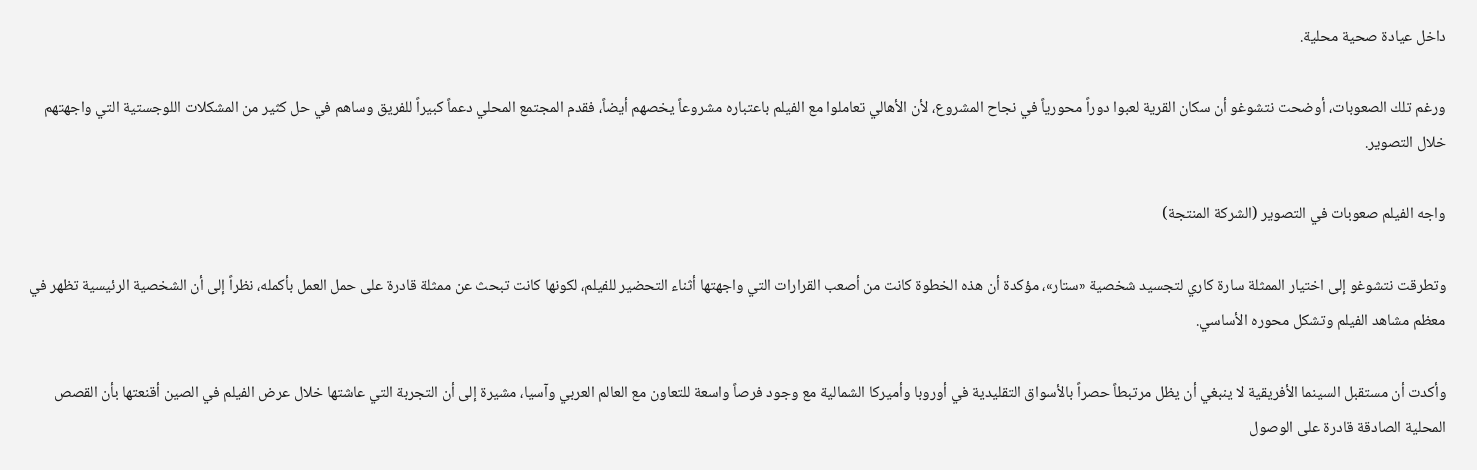داخل عيادة صحية محلية.

ورغم تلك الصعوبات، أوضحت نتشوغو أن سكان القرية لعبوا دوراً محورياً في نجاح المشروع، لأن الأهالي تعاملوا مع الفيلم باعتباره مشروعاً يخصهم أيضاً، فقدم المجتمع المحلي دعماً كبيراً للفريق وساهم في حل كثير من المشكلات اللوجستية التي واجهتهم خلال التصوير.

واجه الفيلم صعوبات في التصوير (الشركة المنتجة)

وتطرقت نتشوغو إلى اختيار الممثلة سارة كاري لتجسيد شخصية «ستار»، مؤكدة أن هذه الخطوة كانت من أصعب القرارات التي واجهتها أثناء التحضير للفيلم، لكونها كانت تبحث عن ممثلة قادرة على حمل العمل بأكمله، نظراً إلى أن الشخصية الرئيسية تظهر في معظم مشاهد الفيلم وتشكل محوره الأساسي.

وأكدت أن مستقبل السينما الأفريقية لا ينبغي أن يظل مرتبطاً حصراً بالأسواق التقليدية في أوروبا وأميركا الشمالية مع وجود فرصاً واسعة للتعاون مع العالم العربي وآسيا، مشيرة إلى أن التجربة التي عاشتها خلال عرض الفيلم في الصين أقنعتها بأن القصص المحلية الصادقة قادرة على الوصول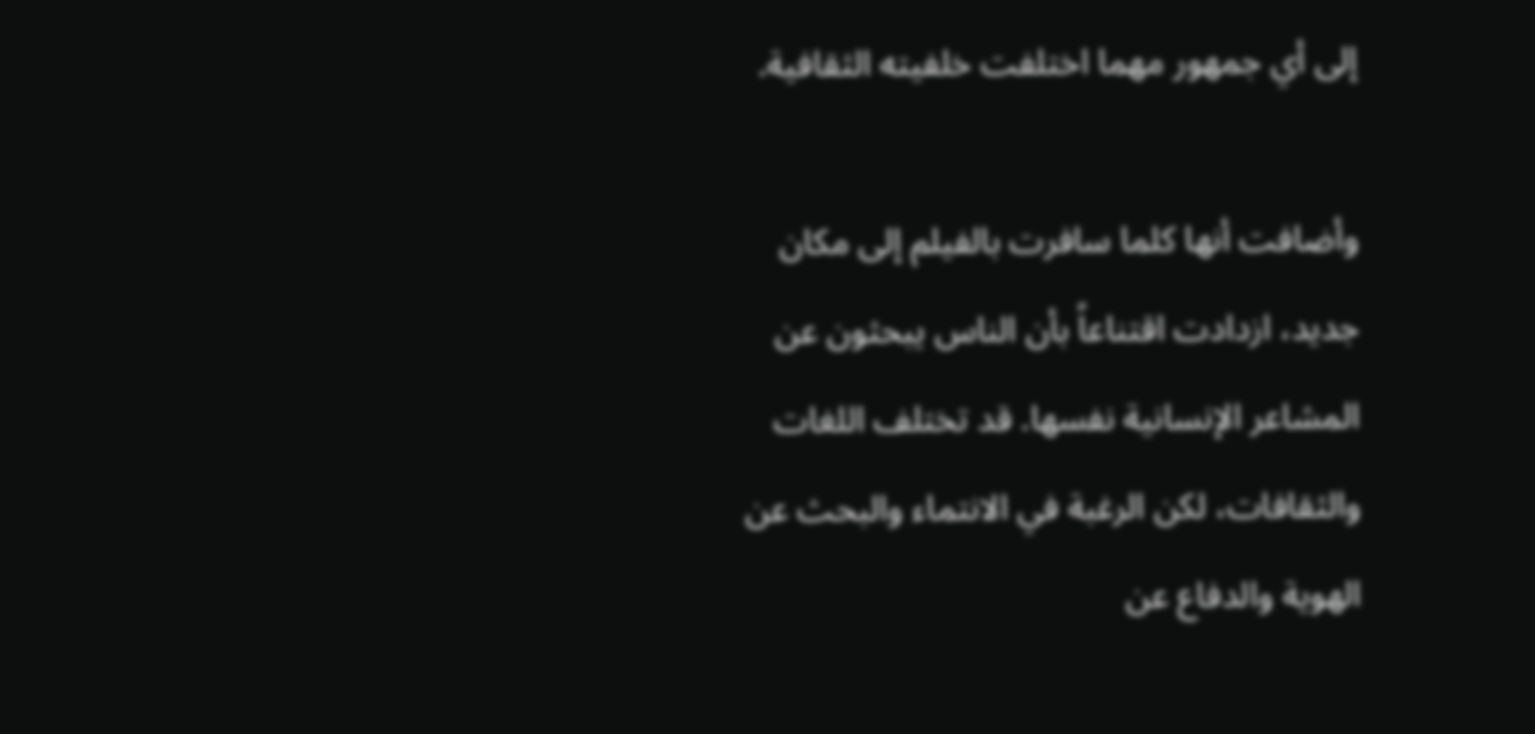إلى أي جمهور مهما اختلفت خلفيته الثقافية.

وأضافت أنها كلما سافرت بالفيلم إلى مكان جديد، ازدادت اقتناعاً بأن الناس يبحثون عن المشاعر الإنسانية نفسها. قد تختلف اللغات والثقافات، لكن الرغبة في الانتماء والبحث عن الهوية والدفاع عن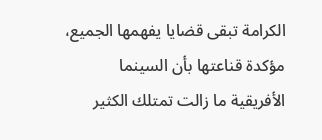الكرامة تبقى قضايا يفهمها الجميع، مؤكدة قناعتها بأن السينما الأفريقية ما زالت تمتلك الكثير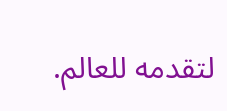لتقدمه للعالم.